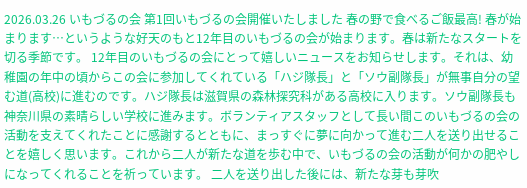2026.03.26 いもづるの会 第1回いもづるの会開催いたしました 春の野で食べるご飯最高! 春が始まります…というような好天のもと12年目のいもづるの会が始まります。春は新たなスタートを切る季節です。 12年目のいもづるの会にとって嬉しいニュースをお知らせします。それは、幼稚園の年中の頃からこの会に参加してくれている「ハジ隊長」と「ソウ副隊長」が無事自分の望む道(高校)に進むのです。ハジ隊長は滋賀県の森林探究科がある高校に入ります。ソウ副隊長も神奈川県の素晴らしい学校に進みます。ボランティアスタッフとして長い間このいもづるの会の活動を支えてくれたことに感謝するとともに、まっすぐに夢に向かって進む二人を送り出せることを嬉しく思います。これから二人が新たな道を歩む中で、いもづるの会の活動が何かの肥やしになってくれることを祈っています。 二人を送り出した後には、新たな芽も芽吹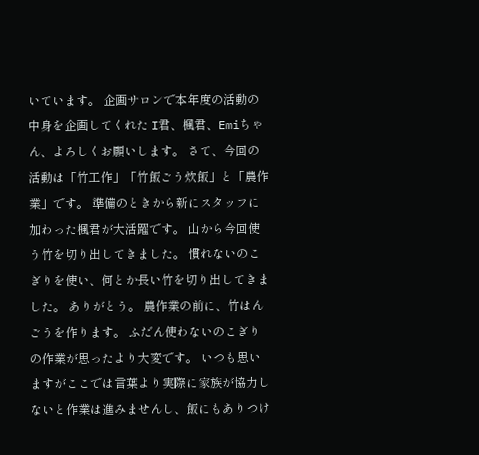いています。 企画サロンで本年度の活動の中身を企画してくれた I君、楓君、Emiちゃん、よろしくお願いします。 さて、今回の活動は「竹工作」「竹飯ごう炊飯」と「農作業」です。 準備のときから新にスタッフに加わった楓君が大活躍です。 山から今回使う竹を切り出してきました。 慣れないのこぎりを使い、何とか長い竹を切り出してきました。 ありがとう。 農作業の前に、竹はんごうを作ります。 ふだん使わないのこぎりの作業が思ったより大変です。 いつも思いますがここでは言葉より実際に家族が協力しないと作業は進みませんし、飯にもありつけ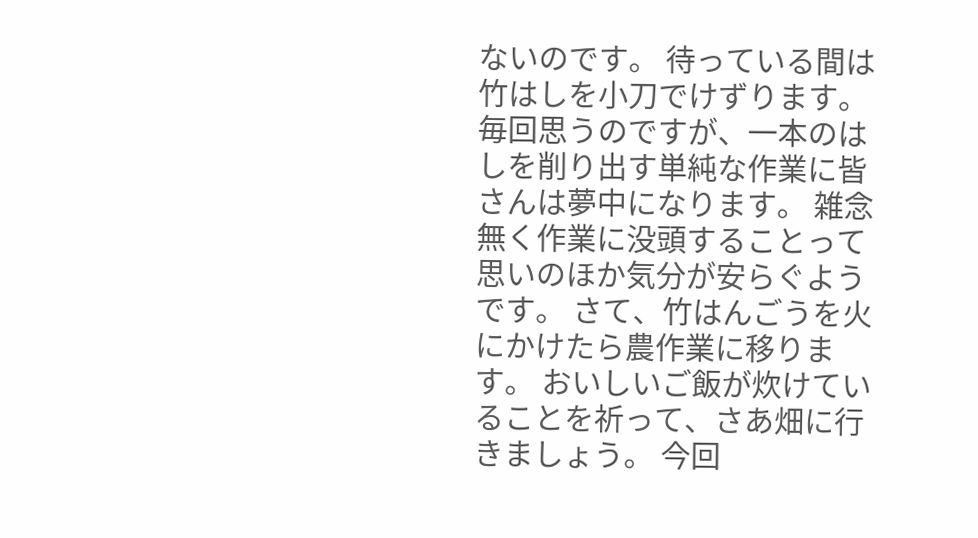ないのです。 待っている間は竹はしを小刀でけずります。 毎回思うのですが、一本のはしを削り出す単純な作業に皆さんは夢中になります。 雑念無く作業に没頭することって思いのほか気分が安らぐようです。 さて、竹はんごうを火にかけたら農作業に移ります。 おいしいご飯が炊けていることを祈って、さあ畑に行きましょう。 今回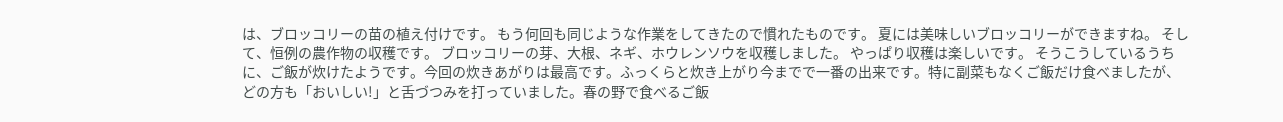は、ブロッコリーの苗の植え付けです。 もう何回も同じような作業をしてきたので慣れたものです。 夏には美味しいブロッコリーができますね。 そして、恒例の農作物の収穫です。 ブロッコリーの芽、大根、ネギ、ホウレンソウを収穫しました。 やっぱり収穫は楽しいです。 そうこうしているうちに、ご飯が炊けたようです。今回の炊きあがりは最高です。ふっくらと炊き上がり今までで一番の出来です。特に副菜もなくご飯だけ食べましたが、どの方も「おいしい!」と舌づつみを打っていました。春の野で食べるご飯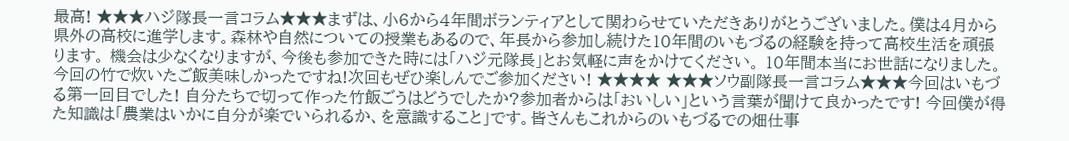最高! ★★★ハジ隊長一言コラム★★★まずは、小6から4年間ボランティアとして関わらせていただきありがとうございました。僕は4月から県外の高校に進学します。森林や自然についての授業もあるので、年長から参加し続けた10年間のいもづるの経験を持って高校生活を頑張ります。 機会は少なくなりますが、今後も参加できた時には「ハジ元隊長」とお気軽に声をかけてください。 10年間本当にお世話になりました。 今回の竹で炊いたご飯美味しかったですね!次回もぜひ楽しんでご参加ください! ★★★★ ★★★ソウ副隊長一言コラム★★★今回はいもづる第一回目でした! 自分たちで切って作った竹飯ごうはどうでしたか?参加者からは「おいしい」という言葉が聞けて良かったです! 今回僕が得た知識は「農業はいかに自分が楽でいられるか、を意識すること」です。皆さんもこれからのいもづるでの畑仕事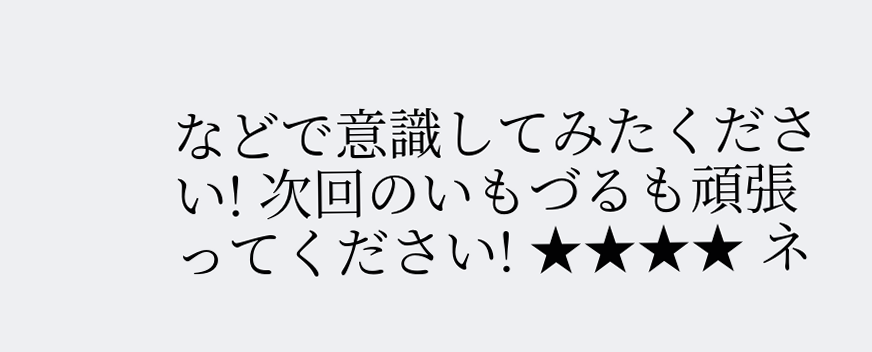などで意識してみたください! 次回のいもづるも頑張ってください! ★★★★ ネ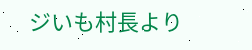ジいも村長より